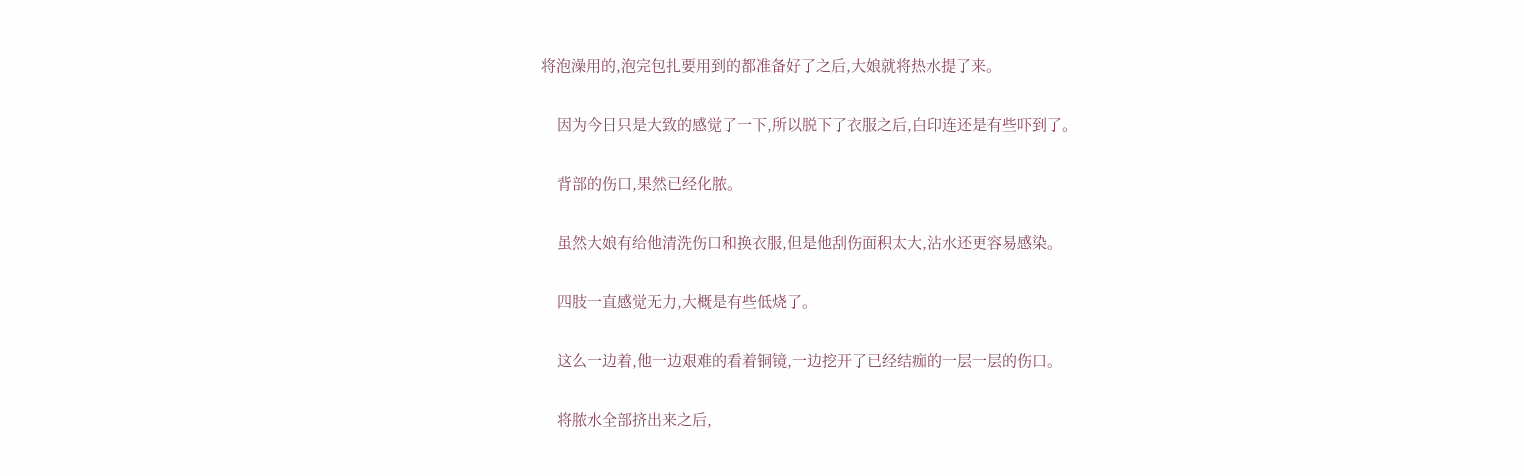将泡澡用的,泡完包扎要用到的都准备好了之后,大娘就将热水提了来。

    因为今日只是大致的感觉了一下,所以脱下了衣服之后,白印连还是有些吓到了。

    背部的伤口,果然已经化脓。

    虽然大娘有给他清洗伤口和换衣服,但是他刮伤面积太大,沾水还更容易感染。

    四肢一直感觉无力,大概是有些低烧了。

    这么一边着,他一边艰难的看着铜镜,一边挖开了已经结痂的一层一层的伤口。

    将脓水全部挤出来之后,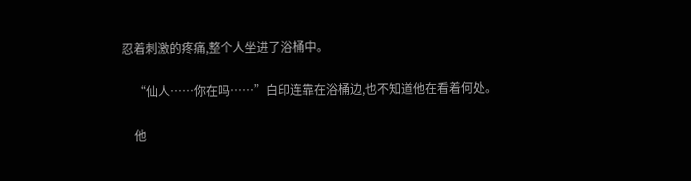忍着刺激的疼痛,整个人坐进了浴桶中。

    “仙人……你在吗……”白印连靠在浴桶边,也不知道他在看着何处。

    他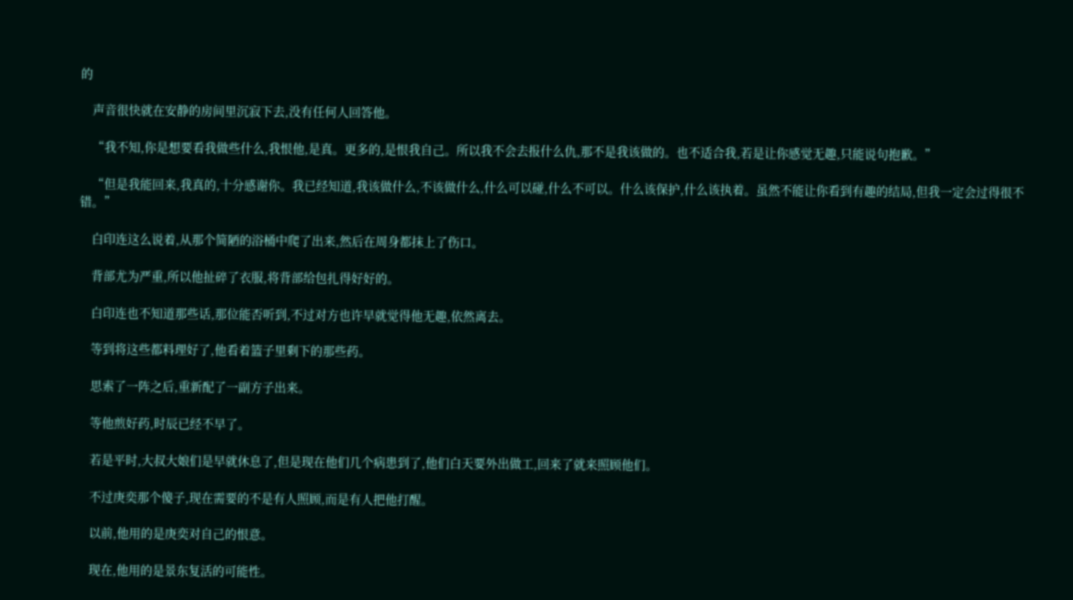的

    声音很快就在安静的房间里沉寂下去,没有任何人回答他。

    “我不知,你是想要看我做些什么,我恨他,是真。更多的,是恨我自己。所以我不会去报什么仇,那不是我该做的。也不适合我,若是让你感觉无趣,只能说句抱歉。”

    “但是我能回来,我真的,十分感谢你。我已经知道,我该做什么,不该做什么,什么可以碰,什么不可以。什么该保护,什么该执着。虽然不能让你看到有趣的结局,但我一定会过得很不错。”

    白印连这么说着,从那个简陋的浴桶中爬了出来,然后在周身都抹上了伤口。

    背部尤为严重,所以他扯碎了衣服,将背部给包扎得好好的。

    白印连也不知道那些话,那位能否听到,不过对方也许早就觉得他无趣,依然离去。

    等到将这些都料理好了,他看着篮子里剩下的那些药。

    思索了一阵之后,重新配了一副方子出来。

    等他煎好药,时辰已经不早了。

    若是平时,大叔大娘们是早就休息了,但是现在他们几个病患到了,他们白天要外出做工,回来了就来照顾他们。

    不过庚奕那个傻子,现在需要的不是有人照顾,而是有人把他打醒。

    以前,他用的是庚奕对自己的恨意。

    现在,他用的是景东复活的可能性。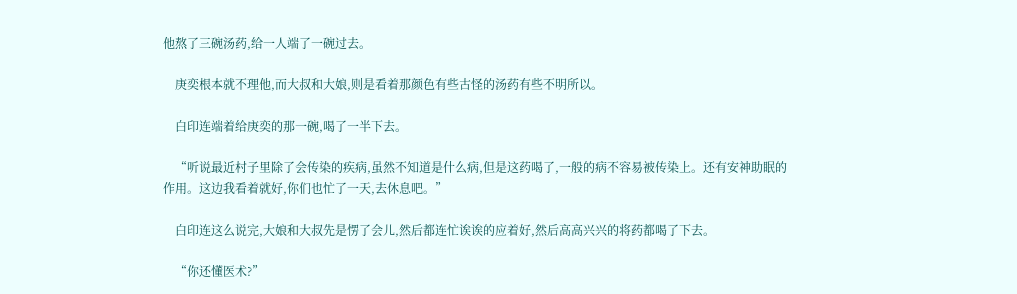他熬了三碗汤药,给一人端了一碗过去。

    庚奕根本就不理他,而大叔和大娘,则是看着那颜色有些古怪的汤药有些不明所以。

    白印连端着给庚奕的那一碗,喝了一半下去。

    “听说最近村子里除了会传染的疾病,虽然不知道是什么病,但是这药喝了,一般的病不容易被传染上。还有安神助眠的作用。这边我看着就好,你们也忙了一天,去休息吧。”

    白印连这么说完,大娘和大叔先是愣了会儿,然后都连忙诶诶的应着好,然后高高兴兴的将药都喝了下去。

    “你还懂医术?”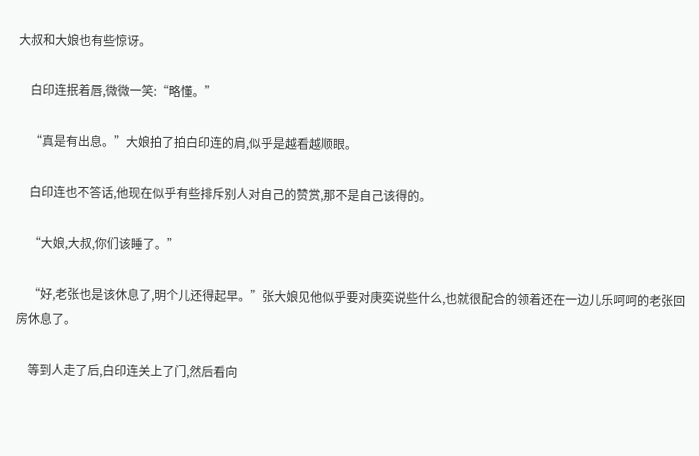大叔和大娘也有些惊讶。

    白印连抿着唇,微微一笑:“略懂。”

    “真是有出息。”大娘拍了拍白印连的肩,似乎是越看越顺眼。

    白印连也不答话,他现在似乎有些排斥别人对自己的赞赏,那不是自己该得的。

    “大娘,大叔,你们该睡了。”

    “好,老张也是该休息了,明个儿还得起早。”张大娘见他似乎要对庚奕说些什么,也就很配合的领着还在一边儿乐呵呵的老张回房休息了。

    等到人走了后,白印连关上了门,然后看向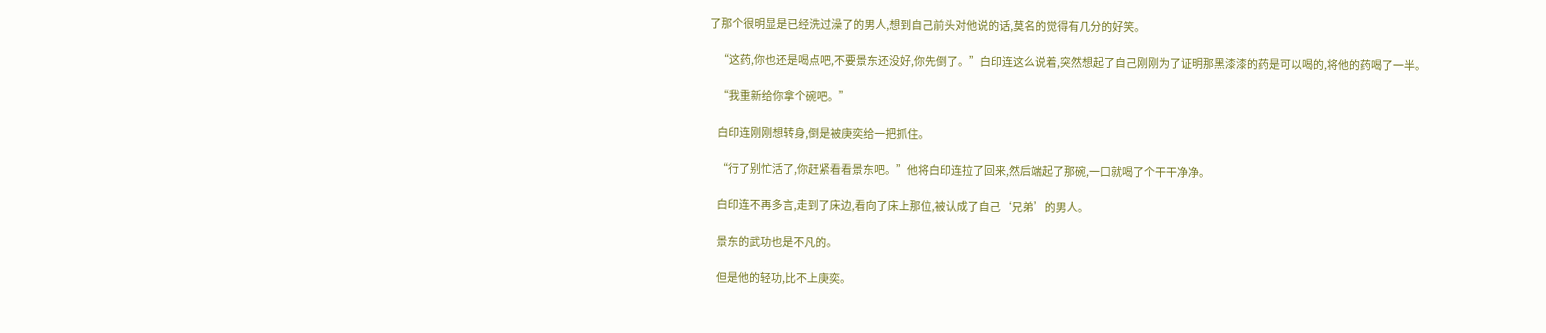了那个很明显是已经洗过澡了的男人,想到自己前头对他说的话,莫名的觉得有几分的好笑。

    “这药,你也还是喝点吧,不要景东还没好,你先倒了。”白印连这么说着,突然想起了自己刚刚为了证明那黑漆漆的药是可以喝的,将他的药喝了一半。

    “我重新给你拿个碗吧。”

    白印连刚刚想转身,倒是被庚奕给一把抓住。

    “行了别忙活了,你赶紧看看景东吧。”他将白印连拉了回来,然后端起了那碗,一口就喝了个干干净净。

    白印连不再多言,走到了床边,看向了床上那位,被认成了自己‘兄弟’的男人。

    景东的武功也是不凡的。

    但是他的轻功,比不上庚奕。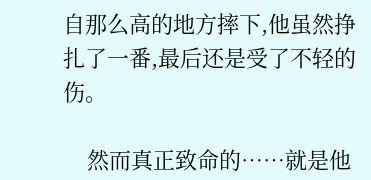自那么高的地方摔下,他虽然挣扎了一番,最后还是受了不轻的伤。

    然而真正致命的……就是他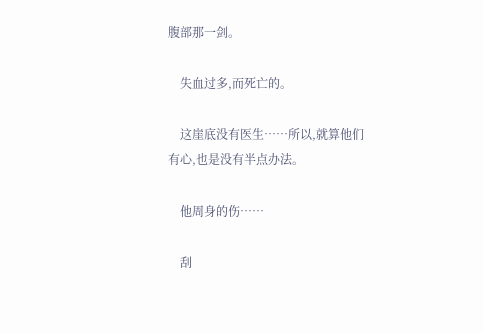腹部那一剑。

    失血过多,而死亡的。

    这崖底没有医生……所以,就算他们有心,也是没有半点办法。

    他周身的伤……

    刮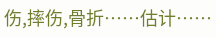伤,摔伤,骨折……估计……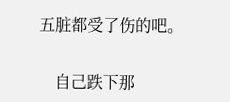五脏都受了伤的吧。

    自己跌下那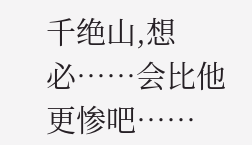千绝山,想必……会比他更惨吧……